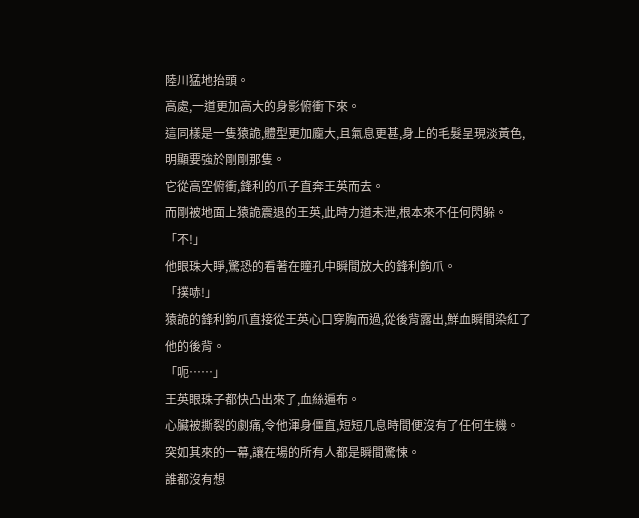陸川猛地抬頭。
高處,一道更加高大的身影俯衝下來。
這同樣是一隻猿詭,體型更加龐大,且氣息更甚,身上的毛髮呈現淡黃色,明顯要強於剛剛那隻。
它從高空俯衝,鋒利的爪子直奔王英而去。
而剛被地面上猿詭震退的王英,此時力道未泄,根本來不任何閃躲。
「不!」
他眼珠大睜,驚恐的看著在瞳孔中瞬間放大的鋒利鉤爪。
「撲哧!」
猿詭的鋒利鉤爪直接從王英心口穿胸而過,從後背露出,鮮血瞬間染紅了他的後背。
「呃……」
王英眼珠子都快凸出來了,血絲遍布。
心臟被撕裂的劇痛,令他渾身僵直,短短几息時間便沒有了任何生機。
突如其來的一幕,讓在場的所有人都是瞬間驚悚。
誰都沒有想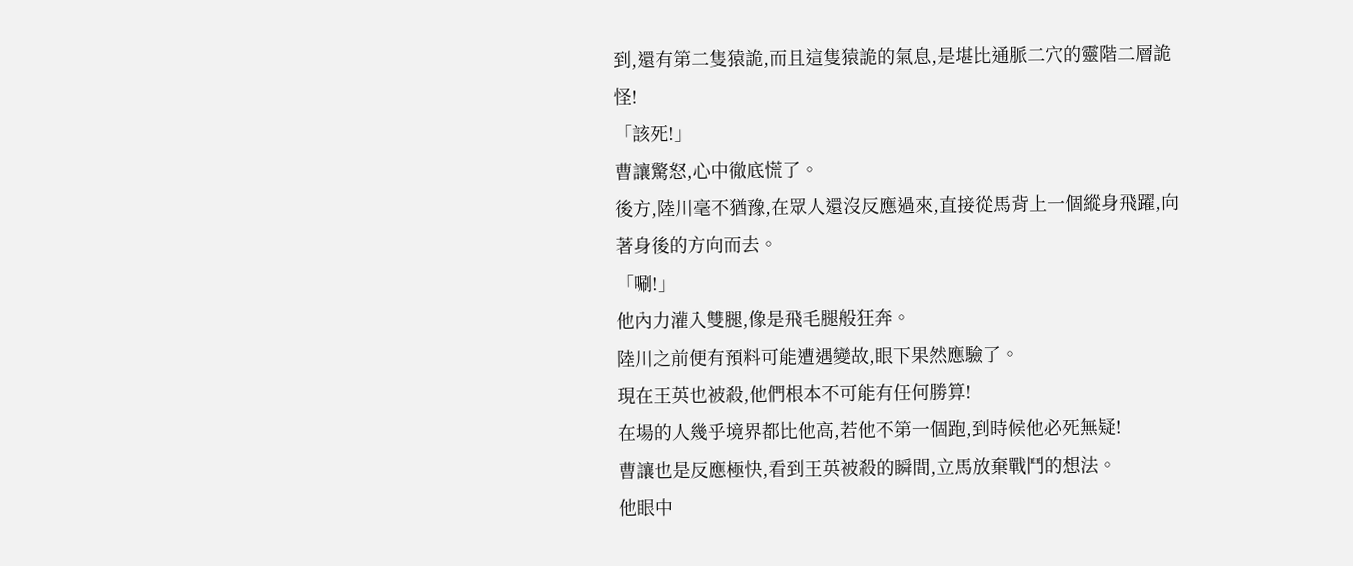到,還有第二隻猿詭,而且這隻猿詭的氣息,是堪比通脈二穴的靈階二層詭怪!
「該死!」
曹讓驚怒,心中徹底慌了。
後方,陸川毫不猶豫,在眾人還沒反應過來,直接從馬背上一個縱身飛躍,向著身後的方向而去。
「唰!」
他內力灌入雙腿,像是飛毛腿般狂奔。
陸川之前便有預料可能遭遇變故,眼下果然應驗了。
現在王英也被殺,他們根本不可能有任何勝算!
在場的人幾乎境界都比他高,若他不第一個跑,到時候他必死無疑!
曹讓也是反應極快,看到王英被殺的瞬間,立馬放棄戰鬥的想法。
他眼中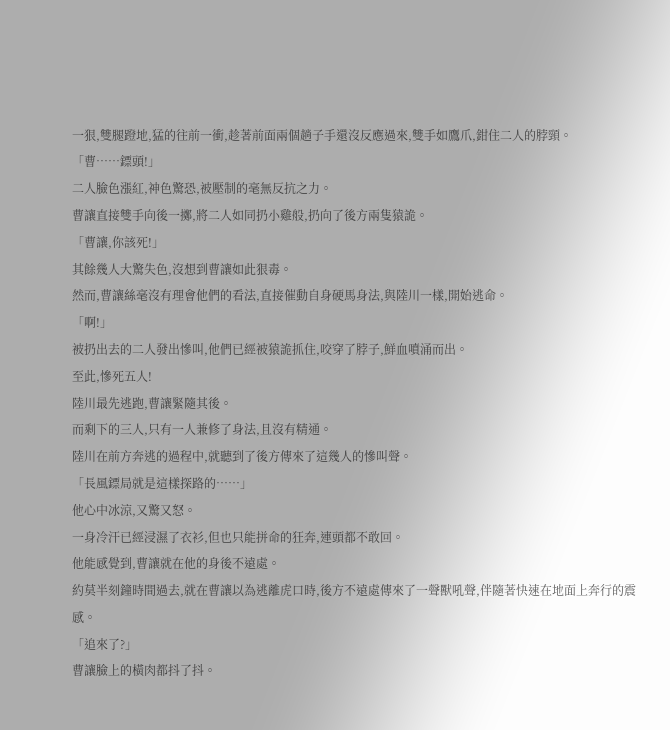一狠,雙腿蹬地,猛的往前一衝,趁著前面兩個趟子手還沒反應過來,雙手如鷹爪,鉗住二人的脖頸。
「曹……鏢頭!」
二人臉色漲紅,神色驚恐,被壓制的毫無反抗之力。
曹讓直接雙手向後一擲,將二人如同扔小雞般,扔向了後方兩隻猿詭。
「曹讓,你該死!」
其餘幾人大驚失色,沒想到曹讓如此狠毒。
然而,曹讓絲毫沒有理會他們的看法,直接催動自身硬馬身法,與陸川一樣,開始逃命。
「啊!」
被扔出去的二人發出慘叫,他們已經被猿詭抓住,咬穿了脖子,鮮血噴涌而出。
至此,慘死五人!
陸川最先逃跑,曹讓緊隨其後。
而剩下的三人,只有一人兼修了身法,且沒有精通。
陸川在前方奔逃的過程中,就聽到了後方傳來了這幾人的慘叫聲。
「長風鏢局就是這樣探路的……」
他心中冰涼,又驚又怒。
一身冷汗已經浸濕了衣衫,但也只能拼命的狂奔,連頭都不敢回。
他能感覺到,曹讓就在他的身後不遠處。
約莫半刻鐘時間過去,就在曹讓以為逃離虎口時,後方不遠處傳來了一聲獸吼聲,伴隨著快速在地面上奔行的震感。
「追來了?」
曹讓臉上的橫肉都抖了抖。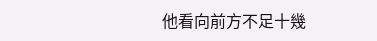他看向前方不足十幾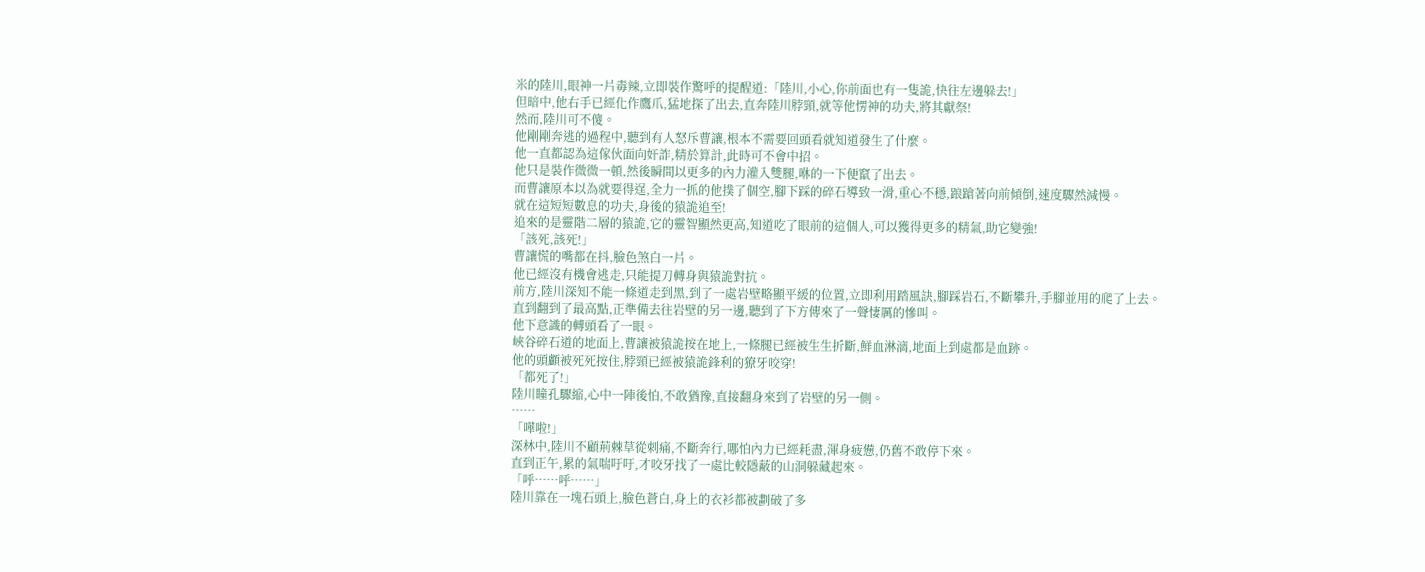米的陸川,眼神一片毒辣,立即裝作驚呼的提醒道:「陸川,小心,你前面也有一隻詭,快往左邊躲去!」
但暗中,他右手已經化作鷹爪,猛地探了出去,直奔陸川脖頸,就等他愣神的功夫,將其獻祭!
然而,陸川可不傻。
他剛剛奔逃的過程中,聽到有人怒斥曹讓,根本不需要回頭看就知道發生了什麼。
他一直都認為這傢伙面向奸詐,精於算計,此時可不會中招。
他只是裝作微微一頓,然後瞬間以更多的內力灌入雙腿,咻的一下便竄了出去。
而曹讓原本以為就要得逞,全力一抓的他撲了個空,腳下踩的碎石導致一滑,重心不穩,踉蹌著向前傾倒,速度驟然減慢。
就在這短短數息的功夫,身後的猿詭追至!
追來的是靈階二層的猿詭,它的靈智顯然更高,知道吃了眼前的這個人,可以獲得更多的精氣,助它變強!
「該死,該死!」
曹讓慌的嘴都在抖,臉色煞白一片。
他已經沒有機會逃走,只能提刀轉身與猿詭對抗。
前方,陸川深知不能一條道走到黑,到了一處岩壁略顯平緩的位置,立即利用踏風訣,腳踩岩石,不斷攀升,手腳並用的爬了上去。
直到翻到了最高點,正準備去往岩壁的另一邊,聽到了下方傳來了一聲悽厲的慘叫。
他下意識的轉頭看了一眼。
峽谷碎石道的地面上,曹讓被猿詭按在地上,一條腿已經被生生折斷,鮮血淋漓,地面上到處都是血跡。
他的頭顱被死死按住,脖頸已經被猿詭鋒利的獠牙咬穿!
「都死了!」
陸川瞳孔驟縮,心中一陣後怕,不敢猶豫,直接翻身來到了岩壁的另一側。
……
「嘩啦!」
深林中,陸川不顧荊棘草從刺痛,不斷奔行,哪怕內力已經耗盡,渾身疲憊,仍舊不敢停下來。
直到正午,累的氣喘吁吁,才咬牙找了一處比較隱蔽的山洞躲藏起來。
「呼……呼……」
陸川靠在一塊石頭上,臉色蒼白,身上的衣衫都被劃破了多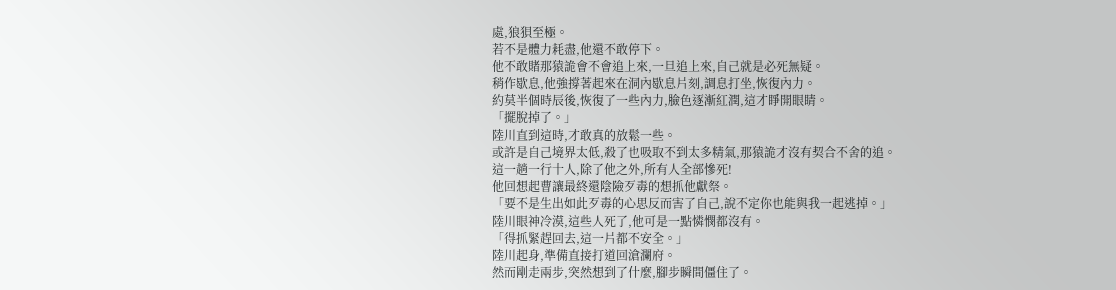處,狼狽至極。
若不是體力耗盡,他還不敢停下。
他不敢賭那猿詭會不會追上來,一旦追上來,自己就是必死無疑。
稍作歇息,他強撐著起來在洞內歇息片刻,調息打坐,恢復內力。
約莫半個時辰後,恢復了一些內力,臉色逐漸紅潤,這才睜開眼睛。
「擺脫掉了。」
陸川直到這時,才敢真的放鬆一些。
或許是自己境界太低,殺了也吸取不到太多精氣,那猿詭才沒有契合不舍的追。
這一趟一行十人,除了他之外,所有人全部慘死!
他回想起曹讓最終還陰險歹毒的想抓他獻祭。
「要不是生出如此歹毒的心思反而害了自己,說不定你也能與我一起逃掉。」
陸川眼神冷漠,這些人死了,他可是一點憐憫都沒有。
「得抓緊趕回去,這一片都不安全。」
陸川起身,準備直接打道回滄瀾府。
然而剛走兩步,突然想到了什麼,腳步瞬間僵住了。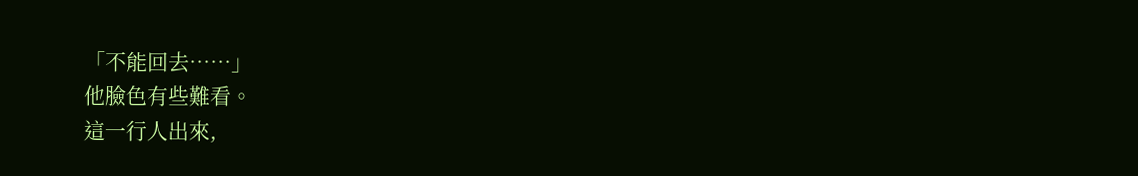「不能回去……」
他臉色有些難看。
這一行人出來,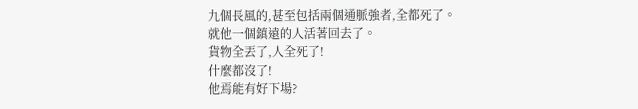九個長風的,甚至包括兩個通脈強者,全都死了。
就他一個鎮遠的人活著回去了。
貨物全丟了,人全死了!
什麼都沒了!
他焉能有好下場?